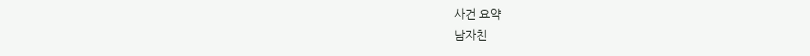사건 요약
남자친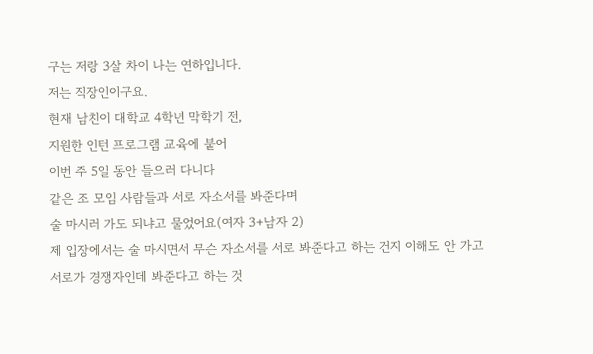구는 저랑 3살 차이 나는 연하입니다.
저는 직장인이구요.
현재 남친이 대학교 4학년 막학기 전,
지원한 인턴 프로그램 교육에 붙어
이번 주 5일 동안 들으러 다니다
같은 조 모임 사람들과 서로 자소서를 봐준다며
술 마시러 가도 되냐고 물었어요(여자 3+남자 2)
제 입장에서는 술 마시면서 무슨 자소서를 서로 봐준다고 하는 건지 이해도 안 가고 서로가 경쟁자인데 봐준다고 하는 것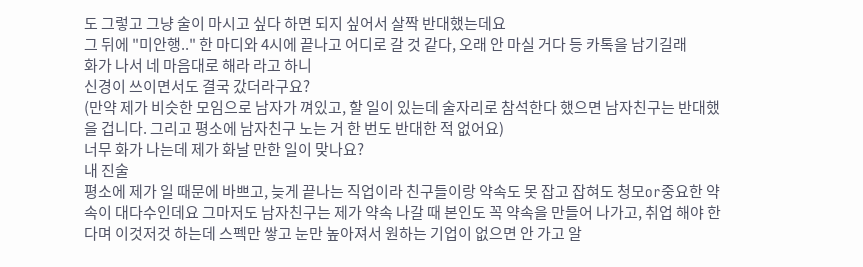도 그렇고 그냥 술이 마시고 싶다 하면 되지 싶어서 살짝 반대했는데요
그 뒤에 "미안행.." 한 마디와 4시에 끝나고 어디로 갈 것 같다, 오래 안 마실 거다 등 카톡을 남기길래
화가 나서 네 마음대로 해라 라고 하니
신경이 쓰이면서도 결국 갔더라구요?
(만약 제가 비슷한 모임으로 남자가 껴있고, 할 일이 있는데 술자리로 참석한다 했으면 남자친구는 반대했을 겁니다. 그리고 평소에 남자친구 노는 거 한 번도 반대한 적 없어요)
너무 화가 나는데 제가 화날 만한 일이 맞나요?
내 진술
평소에 제가 일 때문에 바쁘고, 늦게 끝나는 직업이라 친구들이랑 약속도 못 잡고 잡혀도 청모or중요한 약속이 대다수인데요 그마저도 남자친구는 제가 약속 나갈 때 본인도 꼭 약속을 만들어 나가고, 취업 해야 한다며 이것저것 하는데 스펙만 쌓고 눈만 높아져서 원하는 기업이 없으면 안 가고 알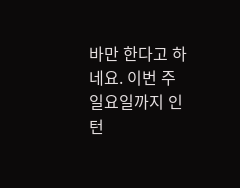바만 한다고 하네요. 이번 주 일요일까지 인턴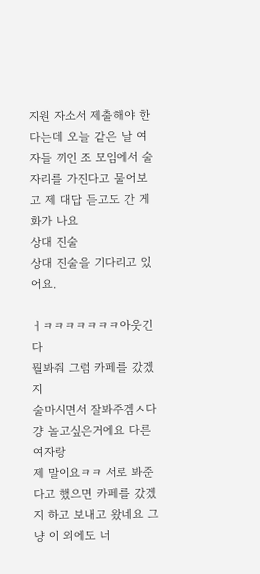지원 자소서 제출해야 한다는데 오늘 같은 날 여자들 끼인 조 모임에서 술자리를 가진다고 물어보고 제 대답 듣고도 간 게 화가 나요
상대 진술
상대 진술을 기다리고 있어요.

ㅓㅋㅋㅋㅋㅋㅋㅋ아웃긴다
뭘봐줘 그럼 카페를 갔겠지
술마시면서 잘봐주겜ㅅ다
걍 놀고싶은거에요 다른여자랑
제 말이요ㅋㅋ 서로 봐준다고 했으면 카페를 갔겠지 하고 보내고 왔네요 그냥 이 외에도 너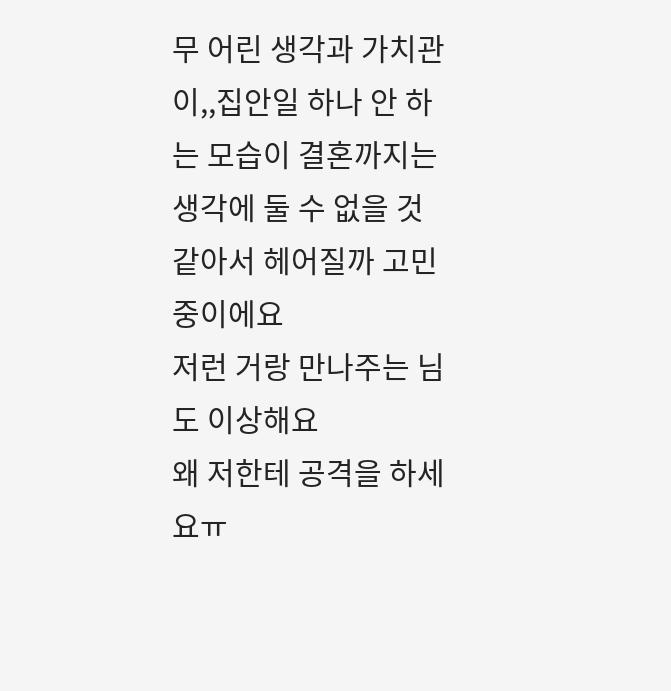무 어린 생각과 가치관이,,집안일 하나 안 하는 모습이 결혼까지는 생각에 둘 수 없을 것 같아서 헤어질까 고민 중이에요
저런 거랑 만나주는 님도 이상해요
왜 저한테 공격을 하세요ㅠ